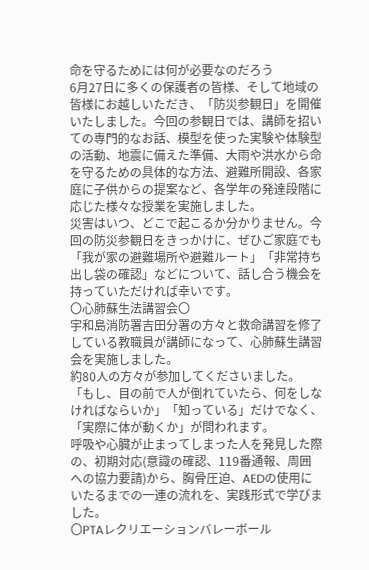命を守るためには何が必要なのだろう
6月27日に多くの保護者の皆様、そして地域の皆様にお越しいただき、「防災参観日」を開催いたしました。今回の参観日では、講師を招いての専門的なお話、模型を使った実験や体験型の活動、地震に備えた準備、大雨や洪水から命を守るための具体的な方法、避難所開設、各家庭に子供からの提案など、各学年の発達段階に応じた様々な授業を実施しました。
災害はいつ、どこで起こるか分かりません。今回の防災参観日をきっかけに、ぜひご家庭でも「我が家の避難場所や避難ルート」「非常持ち出し袋の確認」などについて、話し合う機会を持っていただければ幸いです。
〇心肺蘇生法講習会〇
宇和島消防署吉田分署の方々と救命講習を修了している教職員が講師になって、心肺蘇生講習会を実施しました。
約80人の方々が参加してくださいました。「もし、目の前で人が倒れていたら、何をしなければならいか」「知っている」だけでなく、「実際に体が動くか」が問われます。
呼吸や心臓が止まってしまった人を発見した際の、初期対応(意識の確認、119番通報、周囲への協力要請)から、胸骨圧迫、AEDの使用にいたるまでの一連の流れを、実践形式で学びました。
〇PTAレクリエーションバレーボール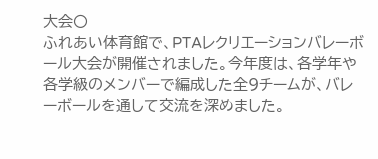大会〇
ふれあい体育館で、PTAレクリエーションバレーボール大会が開催されました。今年度は、各学年や各学級のメンバーで編成した全9チームが、バレーボールを通して交流を深めました。